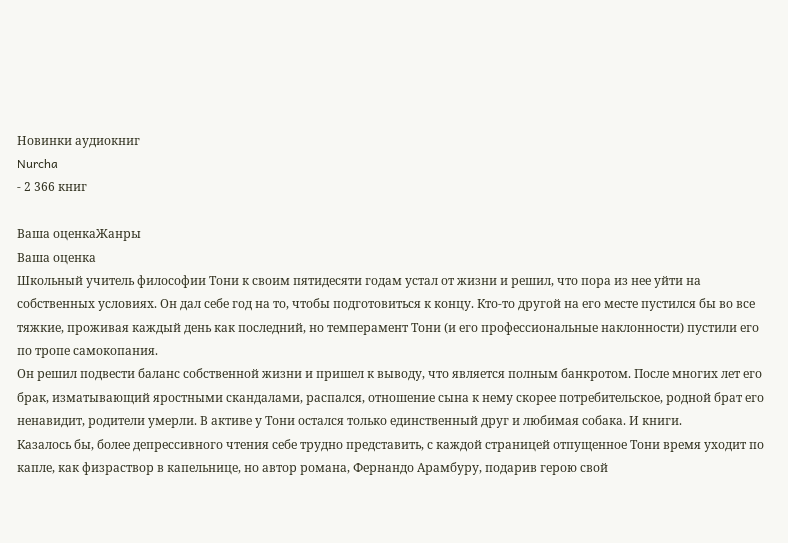Новинки аудиокниг
Nurcha
- 2 366 книг

Ваша оценкаЖанры
Ваша оценка
Школьный учитель философии Тони к своим пятидесяти годам устал от жизни и решил, что пора из нее уйти на собственных условиях. Он дал себе год на то, чтобы подготовиться к концу. Кто-то другой на его месте пустился бы во все тяжкие, проживая каждый день как последний, но темперамент Тони (и его профессиональные наклонности) пустили его по тропе самокопания.
Он решил подвести баланс собственной жизни и пришел к выводу, что является полным банкротом. После многих лет его брак, изматывающий яростными скандалами, распался, отношение сына к нему скорее потребительское, родной брат его ненавидит, родители умерли. В активе у Тони остался только единственный друг и любимая собака. И книги.
Казалось бы, более депрессивного чтения себе трудно представить, с каждой страницей отпущенное Тони время уходит по капле, как физраствор в капельнице, но автор романа, Фернандо Арамбуру, подарив герою свой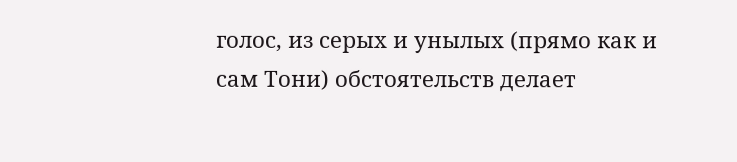голос, из серых и унылых (прямо как и сам Тони) обстоятельств делает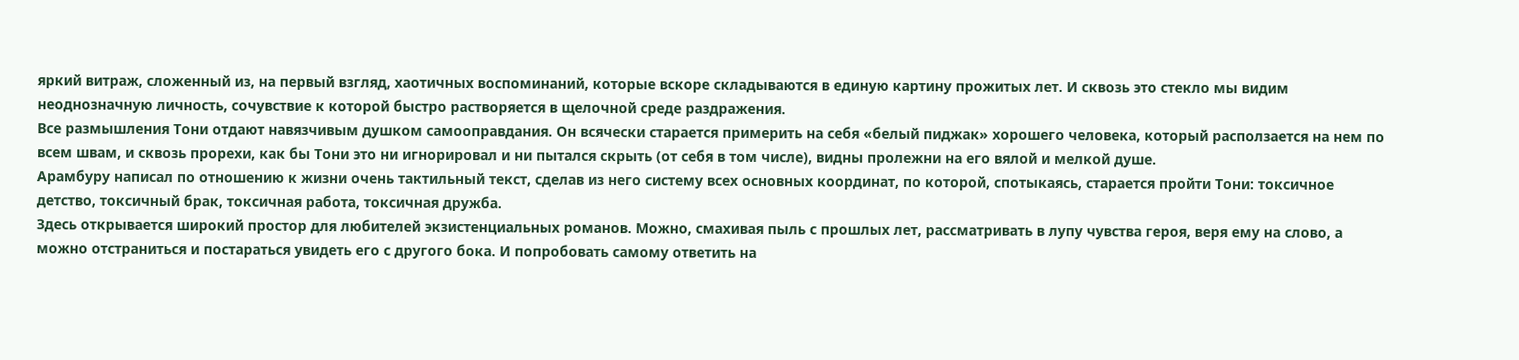яркий витраж, сложенный из, на первый взгляд, хаотичных воспоминаний, которые вскоре складываются в единую картину прожитых лет. И сквозь это стекло мы видим неоднозначную личность, сочувствие к которой быстро растворяется в щелочной среде раздражения.
Все размышления Тони отдают навязчивым душком самооправдания. Он всячески старается примерить на себя «белый пиджак» хорошего человека, который расползается на нем по всем швам, и сквозь прорехи, как бы Тони это ни игнорировал и ни пытался скрыть (от себя в том числе), видны пролежни на его вялой и мелкой душе.
Арамбуру написал по отношению к жизни очень тактильный текст, сделав из него систему всех основных координат, по которой, спотыкаясь, старается пройти Тони: токсичное детство, токсичный брак, токсичная работа, токсичная дружба.
Здесь открывается широкий простор для любителей экзистенциальных романов. Можно, смахивая пыль с прошлых лет, рассматривать в лупу чувства героя, веря ему на слово, а можно отстраниться и постараться увидеть его с другого бока. И попробовать самому ответить на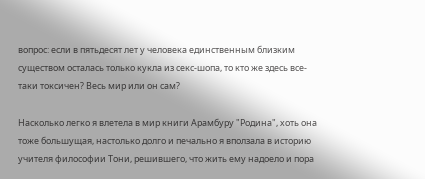вопрос: если в пятьдесят лет у человека единственным близким существом осталась только кукла из секс-шопа, то кто же здесь все-таки токсичен? Весь мир или он сам?

Насколько легко я влетела в мир книги Арамбуру "Родина", хоть она тоже большущая, настолько долго и печально я вползала в историю учителя философии Тони, решившего, что жить ему надоело и пора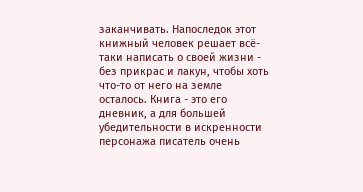заканчивать. Напоследок этот книжный человек решает всё-таки написать о своей жизни - без прикрас и лакун, чтобы хоть что-то от него на земле осталось. Книга - это его дневник, а для большей убедительности в искренности персонажа писатель очень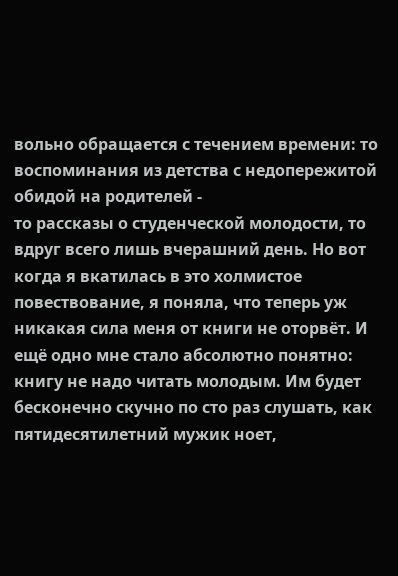вольно обращается с течением времени: то воспоминания из детства с недопережитой обидой на родителей -
то рассказы о студенческой молодости, то вдруг всего лишь вчерашний день. Но вот когда я вкатилась в это холмистое повествование, я поняла, что теперь уж никакая сила меня от книги не оторвёт. И ещё одно мне стало абсолютно понятно: книгу не надо читать молодым. Им будет бесконечно скучно по сто раз слушать, как пятидесятилетний мужик ноет,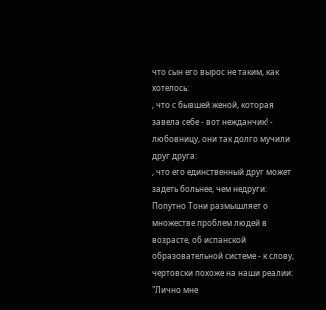что сын его вырос не таким, как хотелось:
, что с бывшей женой, которая завела себе - вот нежданчик! - любовницу, они так долго мучили друг друга:
, что его единственный друг может задеть больнее, чем недруги:
Попутно Тони размышляет о множестве проблем людей в возрасте, об испанской образовательной системе - к слову, чертовски похоже на наши реалии: "Лично мне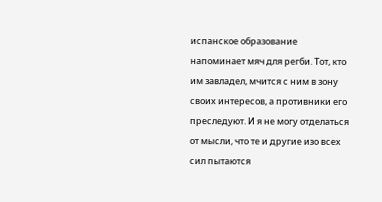испанское образование напоминает мяч для регби. Тот, кто им завладел, мчится с ним в зону своих интересов, а противники его преследуют. И я не могу отделаться от мысли, что те и другие изо всех сил пытаются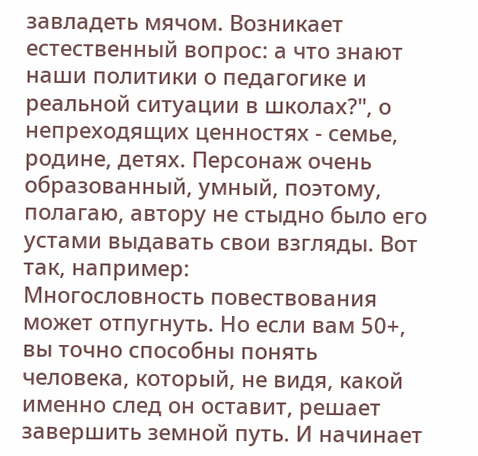завладеть мячом. Возникает естественный вопрос: а что знают наши политики о педагогике и реальной ситуации в школах?", о непреходящих ценностях - семье, родине, детях. Персонаж очень образованный, умный, поэтому, полагаю, автору не стыдно было его устами выдавать свои взгляды. Вот так, например:
Многословность повествования может отпугнуть. Но если вам 50+, вы точно способны понять человека, который, не видя, какой именно след он оставит, решает завершить земной путь. И начинает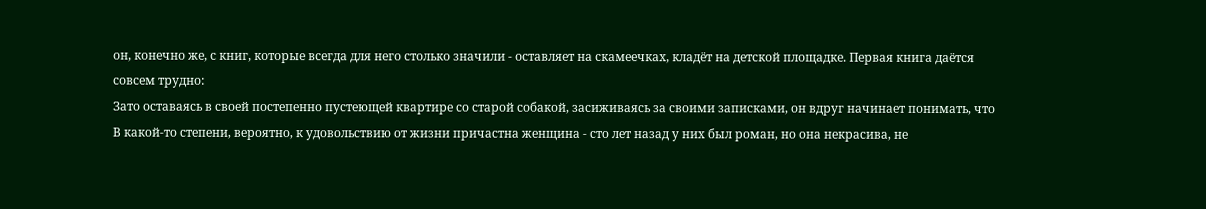он, конечно же, с книг, которые всегда для него столько значили - оставляет на скамеечках, кладёт на детской площадке. Первая книга даётся совсем трудно:
Зато оставаясь в своей постепенно пустеющей квартире со старой собакой, засиживаясь за своими записками, он вдруг начинает понимать, что
В какой-то степени, вероятно, к удовольствию от жизни причастна женщина - сто лет назад у них был роман, но она некрасива, не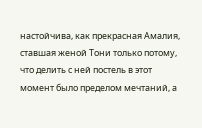настойчива, как прекрасная Амалия, ставшая женой Тони только потому, что делить с ней постель в этот момент было пределом мечтаний, а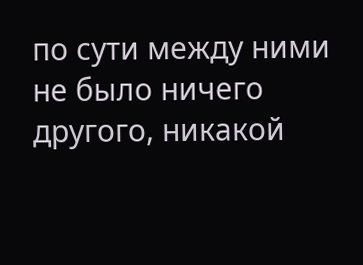по сути между ними не было ничего другого, никакой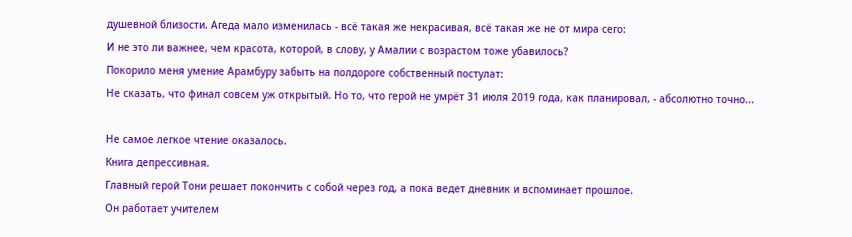душевной близости. Агеда мало изменилась - всё такая же некрасивая, всё такая же не от мира сего:
И не это ли важнее, чем красота, которой, в слову, у Амалии с возрастом тоже убавилось?
Покорило меня умение Арамбуру забыть на полдороге собственный постулат:
Не сказать, что финал совсем уж открытый. Но то, что герой не умрёт 31 июля 2019 года, как планировал, - абсолютно точно...

Не самое легкое чтение оказалось.
Книга депрессивная.
Главный герой Тони решает покончить с собой через год, а пока ведет дневник и вспоминает прошлое.
Он работает учителем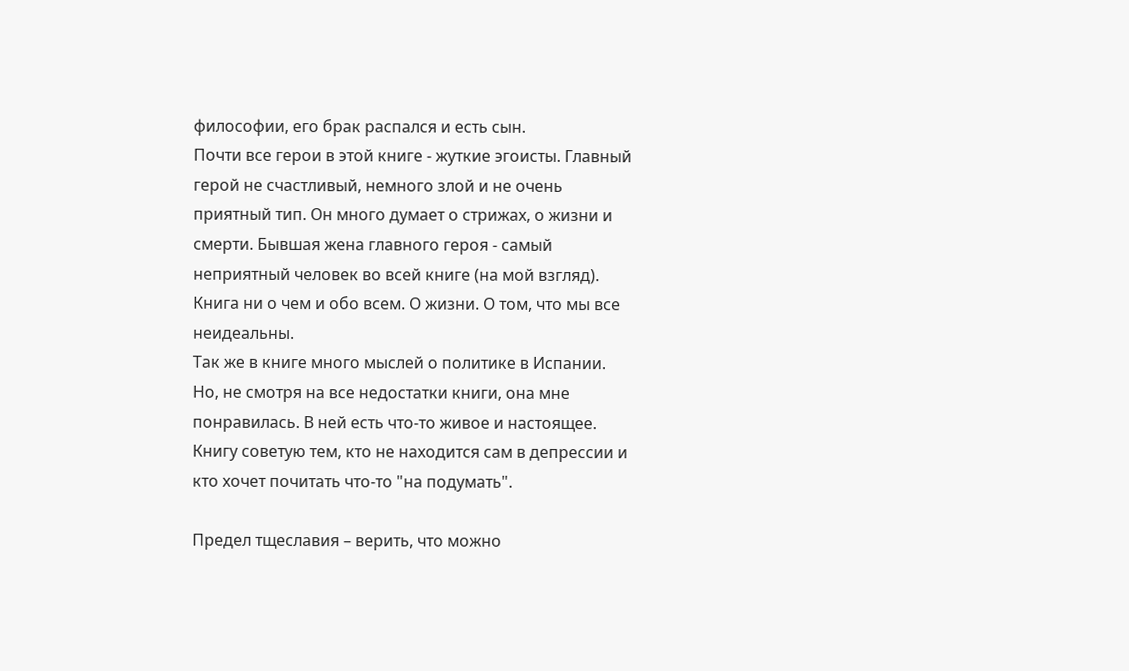философии, его брак распался и есть сын.
Почти все герои в этой книге - жуткие эгоисты. Главный герой не счастливый, немного злой и не очень приятный тип. Он много думает о стрижах, о жизни и смерти. Бывшая жена главного героя - самый неприятный человек во всей книге (на мой взгляд).
Книга ни о чем и обо всем. О жизни. О том, что мы все неидеальны.
Так же в книге много мыслей о политике в Испании.
Но, не смотря на все недостатки книги, она мне понравилась. В ней есть что-то живое и настоящее.
Книгу советую тем, кто не находится сам в депрессии и кто хочет почитать что-то "на подумать".

Предел тщеславия – верить, что можно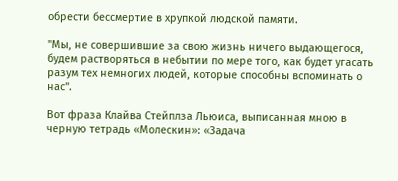обрести бессмертие в хрупкой людской памяти.

"Мы, не совершившие за свою жизнь ничего выдающегося, будем растворяться в небытии по мере того, как будет угасать разум тех немногих людей, которые способны вспоминать о нас".

Вот фраза Клайва Стейплза Льюиса, выписанная мною в черную тетрадь «Молескин»: «Задача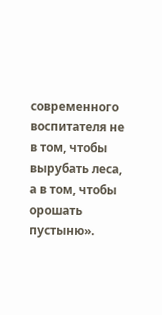современного воспитателя не в том, чтобы вырубать леса, а в том, чтобы орошать пустыню».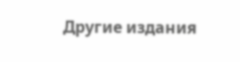Другие издания